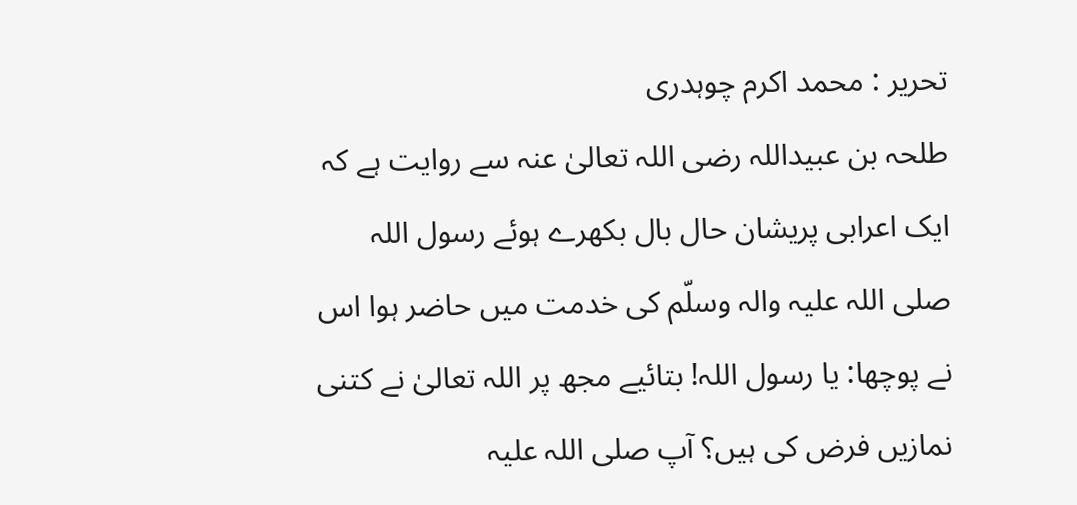تحریر : محمد اکرم چوہدری
طلحہ بن عبیداللہ رضی اللہ تعالیٰ عنہ سے روایت ہے کہ ایک اعرابی پریشان حال بال بکھرے ہوئے رسول اللہ صلی اللہ علیہ والہ وسلّم کی خدمت میں حاضر ہوا اس نے پوچھا: یا رسول اللہ! بتائیے مجھ پر اللہ تعالیٰ نے کتنی نمازیں فرض کی ہیں؟ آپ صلی اللہ علیہ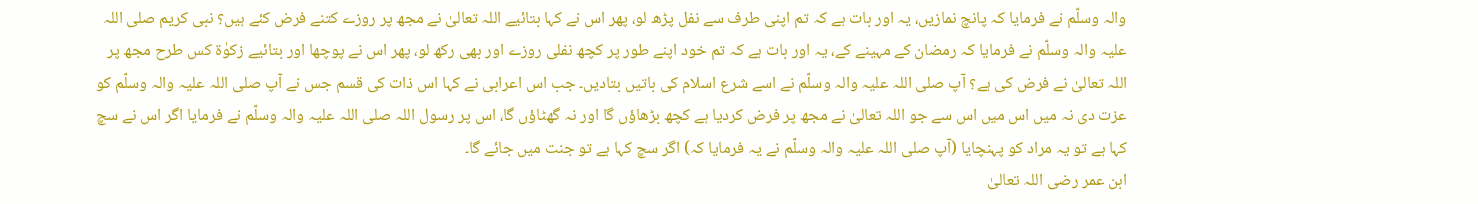والہ وسلّم نے فرمایا کہ پانچ نمازیں، یہ اور بات ہے کہ تم اپنی طرف سے نفل پڑھ لو، پھر اس نے کہا بتائیے اللہ تعالیٰ نے مجھ پر روزے کتنے فرض کئے ہیں؟ نبی کریم صلی اللہ علیہ والہ وسلّم نے فرمایا کہ رمضان کے مہینے کے، یہ اور بات ہے کہ تم خود اپنے طور پر کچھ نفلی روزے اور بھی رکھ لو، پھر اس نے پوچھا اور بتائیے زکوٰۃ کس طرح مجھ پر اللہ تعالیٰ نے فرض کی ہے؟ آپ صلی اللہ علیہ والہ وسلّم نے اسے شرع اسلام کی باتیں بتادیں۔ جب اس اعرابی نے کہا اس ذات کی قسم جس نے آپ صلی اللہ علیہ والہ وسلّم کو عزت دی نہ میں اس میں اس سے جو اللہ تعالیٰ نے مجھ پر فرض کردیا ہے کچھ بڑھاؤں گا اور نہ گھٹاؤں گا، اس پر رسول اللہ صلی اللہ علیہ والہ وسلّم نے فرمایا اگر اس نے سچ کہا ہے تو یہ مراد کو پہنچایا (آپ صلی اللہ علیہ والہ وسلّم نے یہ فرمایا کہ) اگر سچ کہا ہے تو جنت میں جائے گا۔
ابن عمر رضی اللہ تعالیٰ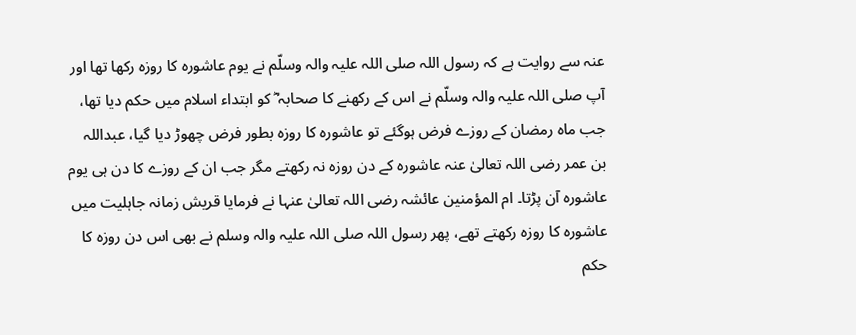عنہ سے روایت ہے کہ رسول اللہ صلی اللہ علیہ والہ وسلّم نے یوم عاشورہ کا روزہ رکھا تھا اور آپ صلی اللہ علیہ والہ وسلّم نے اس کے رکھنے کا صحابہ ؓ کو ابتداء اسلام میں حکم دیا تھا، جب ماہ رمضان کے روزے فرض ہوگئے تو عاشورہ کا روزہ بطور فرض چھوڑ دیا گیا، عبداللہ بن عمر رضی اللہ تعالیٰ عنہ عاشورہ کے دن روزہ نہ رکھتے مگر جب ان کے روزے کا دن ہی یوم عاشورہ آن پڑتا۔ ام المؤمنین عائشہ رضی اللہ تعالیٰ عنہا نے فرمایا قریش زمانہ جاہلیت میں عاشورہ کا روزہ رکھتے تھے، پھر رسول اللہ صلی اللہ علیہ والہ وسلم نے بھی اس دن روزہ کا حکم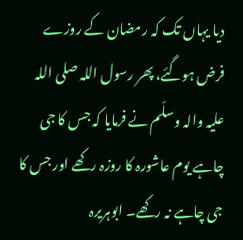دیا یہاں تک کہ رمضان کے روزے فرض ہوگئے، پھر رسول اللہ صلی اللہ علیہ والہ وسلّم نے فرمایا کہ جس کا جی چاہے یوم عاشورہ کا روزہ رکھے اور جس کا جی چاہے نہ رکھے۔ ابوہریرہ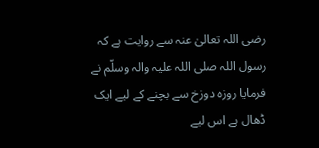رضی اللہ تعالیٰ عنہ سے روایت ہے کہ رسول اللہ صلی اللہ علیہ والہ وسلّم نے فرمایا روزہ دوزخ سے بچنے کے لیے ایک ڈھال ہے اس لیے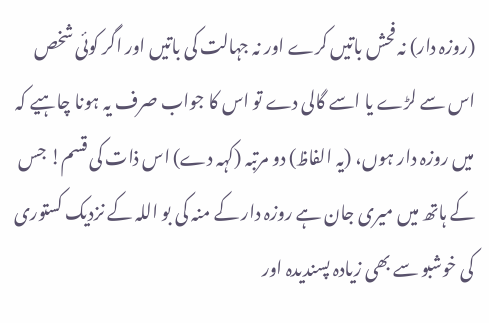(روزہ دار) نہ فحش باتیں کرے اور نہ جہالت کی باتیں اور اگر کوئی شخص اس سے لڑے یا اسے گالی دے تو اس کا جواب صرف یہ ہونا چاہیے کہ میں روزہ دار ہوں، (یہ الفاظ) دو مرتبہ (کہہ دے) اس ذات کی قسم! جس کے ہاتھ میں میری جان ہے روزہ دار کے منہ کی بو اللہ کے نزدیک کستوری کی خوشبو سے بھی زیادہ پسندیدہ اور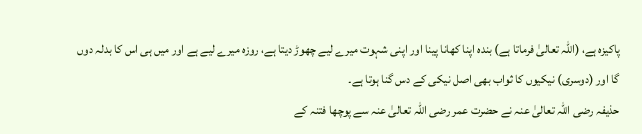پاکیزہ ہے، (اللہ تعالیٰ فرماتا ہے) بندہ اپنا کھانا پینا اور اپنی شہوت میرے لیے چھوڑ دیتا ہے، روزہ میرے لیے ہے اور میں ہی اس کا بدلہ دوں گا اور (دوسری) نیکیوں کا ثواب بھی اصل نیکی کے دس گنا ہوتا ہے۔
حذیفہ رضی اللہ تعالیٰ عنہ نے حضرت عمر رضی اللہ تعالیٰ عنہ سے پوچھا فتنہ کے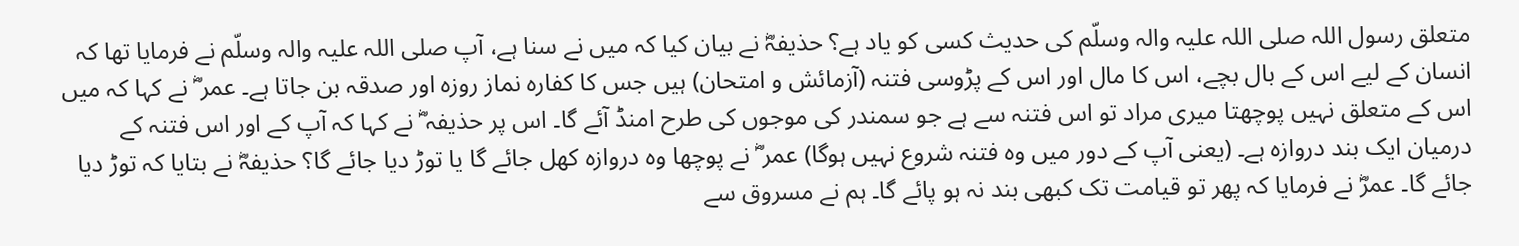متعلق رسول اللہ صلی اللہ علیہ والہ وسلّم کی حدیث کسی کو یاد ہے؟ حذیفہؓ نے بیان کیا کہ میں نے سنا ہے، آپ صلی اللہ علیہ والہ وسلّم نے فرمایا تھا کہ انسان کے لیے اس کے بال بچے، اس کا مال اور اس کے پڑوسی فتنہ (آزمائش و امتحان) ہیں جس کا کفارہ نماز روزہ اور صدقہ بن جاتا ہے۔ عمر ؓ نے کہا کہ میں اس کے متعلق نہیں پوچھتا میری مراد تو اس فتنہ سے ہے جو سمندر کی موجوں کی طرح امنڈ آئے گا۔ اس پر حذیفہ ؓ نے کہا کہ آپ کے اور اس فتنہ کے درمیان ایک بند دروازہ ہے۔ (یعنی آپ کے دور میں وہ فتنہ شروع نہیں ہوگا) عمر ؓ نے پوچھا وہ دروازہ کھل جائے گا یا توڑ دیا جائے گا؟ حذیفہؓ نے بتایا کہ توڑ دیا جائے گا۔ عمرؓ نے فرمایا کہ پھر تو قیامت تک کبھی بند نہ ہو پائے گا۔ ہم نے مسروق سے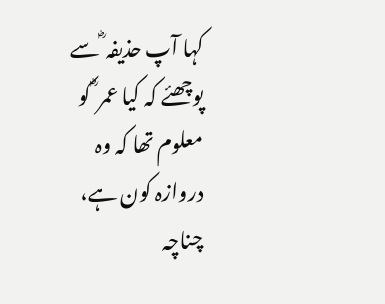کہا آپ حذیفہ ؓ سے پوچھئے کہ کیا عمر ؓ کو معلوم تھا کہ وہ دروازہ کون ہے، چناچہ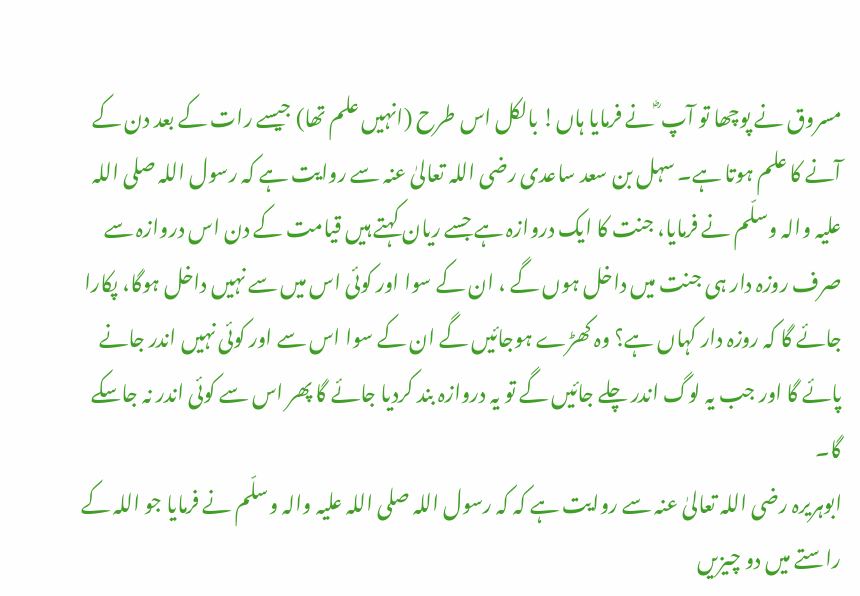مسروق نے پوچھا تو آپ ؓ نے فرمایا ہاں! بالکل اس طرح (انہیں علم تھا) جیسے رات کے بعد دن کے آنے کا علم ہوتا ہے۔ سہل بن سعد ساعدی رضی اللہ تعالیٰ عنہ سے روایت ہے کہ رسول اللہ صلی اللہ علیہ والہ وسلّم نے فرمایا، جنت کا ایک دروازہ ہے جسے ریان کہتے ہیں قیامت کے دن اس دروازہ سے صرف روزہ دار ہی جنت میں داخل ہوں گے ، ان کے سوا اور کوئی اس میں سے نہیں داخل ہوگا، پکارا جائے گا کہ روزہ دار کہاں ہے؟ وہ کھڑے ہوجائیں گے ان کے سوا اس سے اور کوئی نہیں اندر جانے پائے گا اور جب یہ لوگ اندر چلے جائیں گے تو یہ دروازہ بند کردیا جائے گا پھر اس سے کوئی اندر نہ جاسکے گا۔
ابوہریرہ رضی اللہ تعالیٰ عنہ سے روایت ہے کہ کہ رسول اللہ صلی اللہ علیہ والہ وسلّم نے فرمایا جو اللہ کے راستے میں دو چیزیں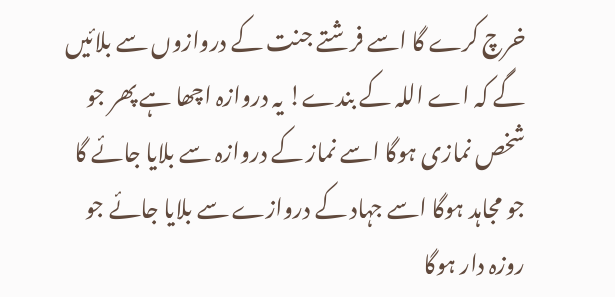خرچ کرے گا اسے فرشتے جنت کے دروازوں سے بلائیں گے کہ اے اللہ کے بندے! یہ دروازہ اچھا ہے پھر جو شخص نمازی ہوگا اسے نماز کے دروازہ سے بلایا جائے گا جو مجاہد ہوگا اسے جہاد کے دروازے سے بلایا جائے جو روزہ دار ہوگا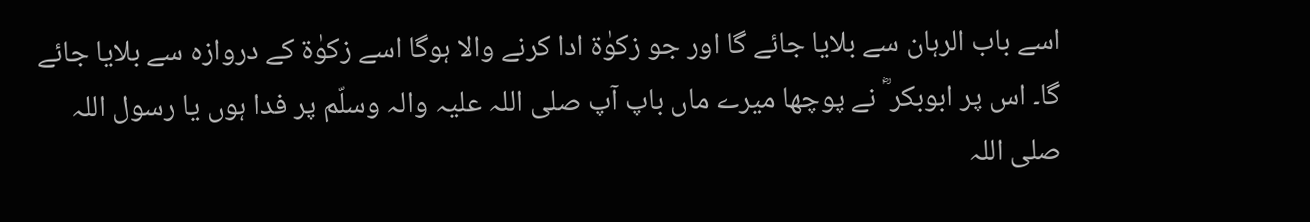اسے باب الرہان سے بلایا جائے گا اور جو زکوٰۃ ادا کرنے والا ہوگا اسے زکوٰۃ کے دروازہ سے بلایا جائے گا۔ اس پر ابوبکر ؓ نے پوچھا میرے ماں باپ آپ صلی اللہ علیہ والہ وسلّم پر فدا ہوں یا رسول اللہ صلی اللہ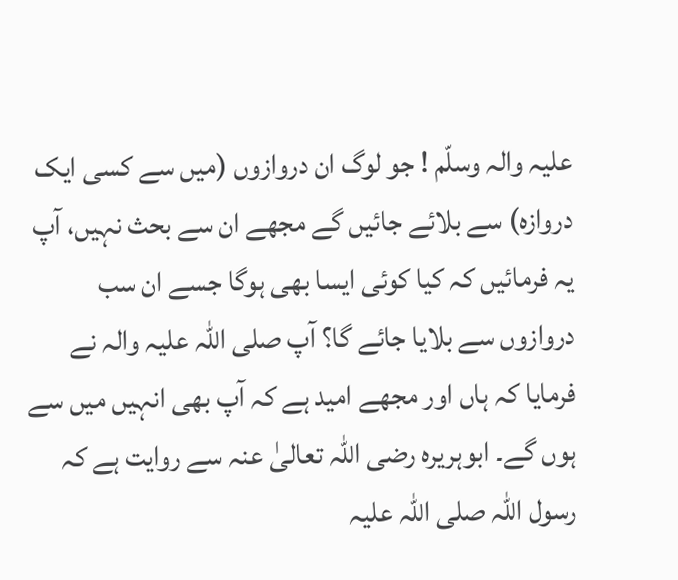علیہ والہ وسلّم ! جو لوگ ان دروازوں (میں سے کسی ایک دروازہ) سے بلائے جائیں گے مجھے ان سے بحث نہیں، آپ یہ فرمائیں کہ کیا کوئی ایسا بھی ہوگا جسے ان سب دروازوں سے بلایا جائے گا؟ آپ صلی اللہ علیہ والہ نے فرمایا کہ ہاں اور مجھے امید ہے کہ آپ بھی انہیں میں سے ہوں گے۔ ابوہریرہ رضی اللہ تعالیٰ عنہ سے روایت ہے کہ رسول اللہ صلی اللہ علیہ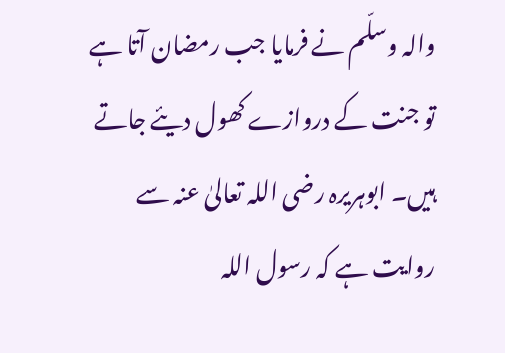والہ وسلّم نے فرمایا جب رمضان آتا ہے تو جنت کے دروازے کھول دیئے جاتے ہیں۔ ابوہریرہ رضی اللہ تعالیٰ عنہ سے روایت ہے کہ رسول اللہ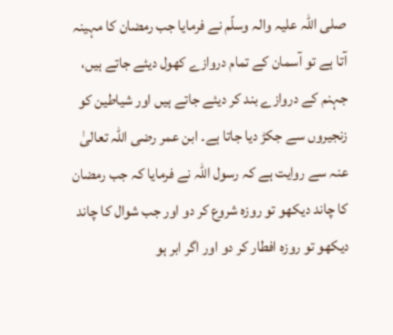صلی اللہ علیہ والہ وسلّم نے فرمایا جب رمضان کا مہینہ آتا ہے تو آسمان کے تمام دروازے کھول دیئے جاتے ہیں، جہنم کے دروازے بند کر دیئے جاتے ہیں اور شیاطین کو زنجیروں سے جکڑ دیا جاتا ہے۔ ابن عمر رضی اللہ تعالیٰ عنہ سے روایت ہے کہ رسول اللہ نے فرمایا کہ جب رمضان کا چاند دیکھو تو روزہ شروع کر دو اور جب شوال کا چاند دیکھو تو روزہ افطار کر دو اور اگر ابر ہو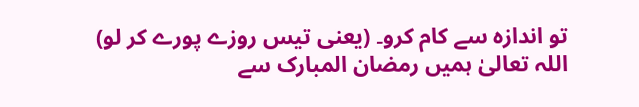تو اندازہ سے کام کرو۔ (یعنی تیس روزے پورے کر لو)
اللہ تعالیٰ ہمیں رمضان المبارک سے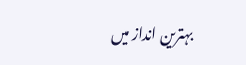بہترین انداز میں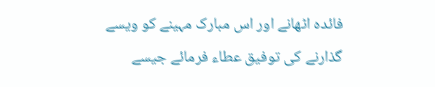فائدہ اٹھانے اور اس مبارک مہینے کو ویسے گذارنے کی توفیق عطاء فرمائے جیسے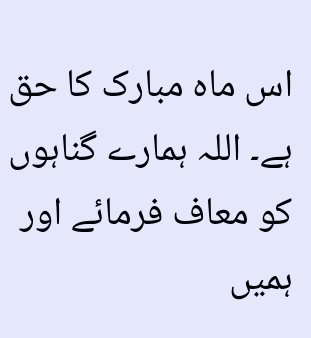اس ماہ مبارک کا حق ہے۔ اللہ ہمارے گناہوں کو معاف فرمائے اور ہمیں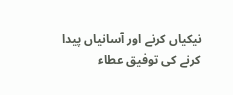نیکیاں کرنے اور آسانیاں پیدا کرنے کی توفیق عطاء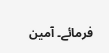فرمائے۔ آمین